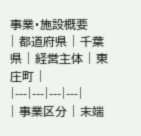事業・施設概要
| 都道府県 | 千葉県 | 経営主体 | 東庄町 |
|---|---|---|---|
| 事業区分 | 末端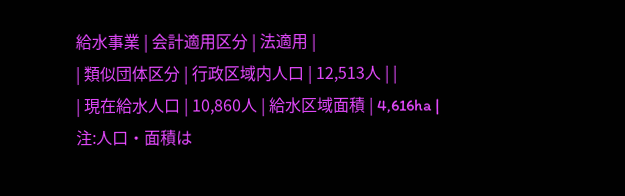給水事業 | 会計適用区分 | 法適用 |
| 類似団体区分 | 行政区域内人口 | 12,513人 | |
| 現在給水人口 | 10,860人 | 給水区域面積 | 4,616ha |
注:人口・面積は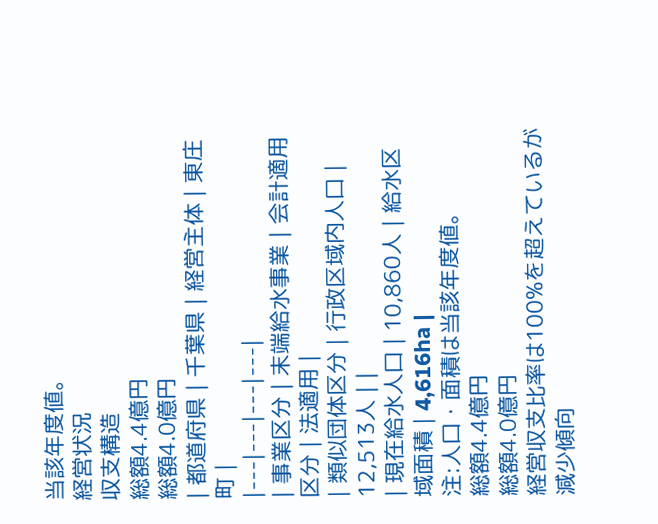当該年度値。
経営状況
収支構造
総額4.4億円
総額4.0億円
| 都道府県 | 千葉県 | 経営主体 | 東庄町 |
|---|---|---|---|
| 事業区分 | 末端給水事業 | 会計適用区分 | 法適用 |
| 類似団体区分 | 行政区域内人口 | 12,513人 | |
| 現在給水人口 | 10,860人 | 給水区域面積 | 4,616ha |
注:人口・面積は当該年度値。
総額4.4億円
総額4.0億円
経営収支比率は100%を超えているが減少傾向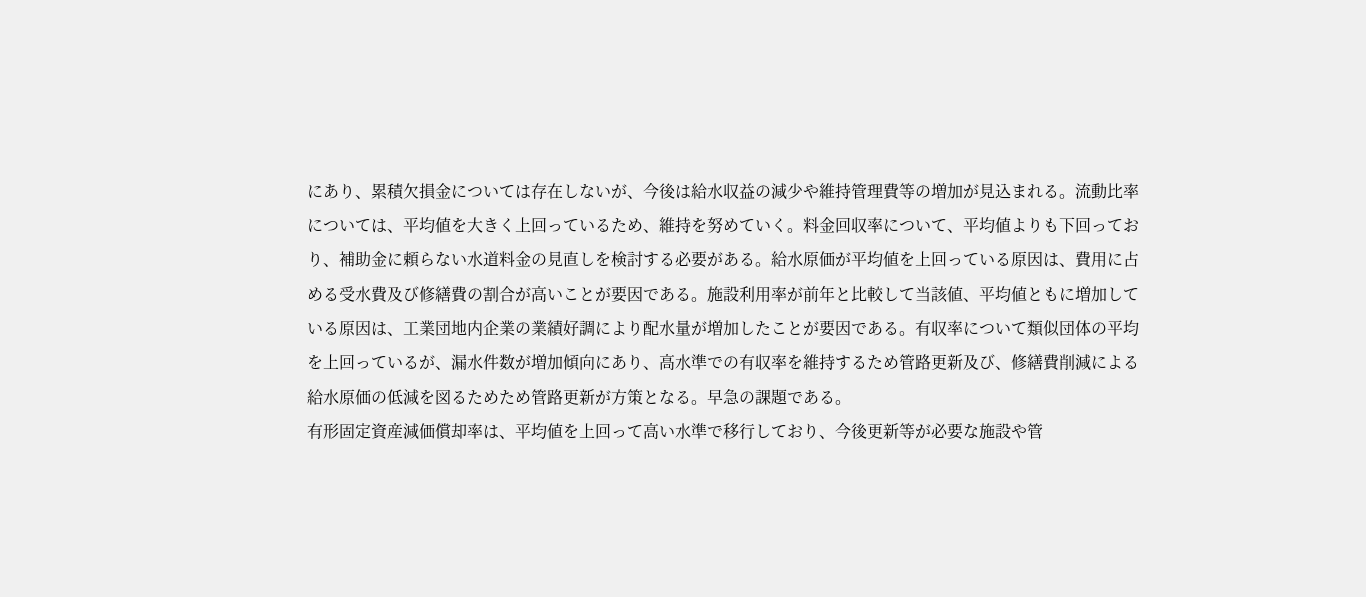にあり、累積欠損金については存在しないが、今後は給水収益の減少や維持管理費等の増加が見込まれる。流動比率については、平均値を大きく上回っているため、維持を努めていく。料金回収率について、平均値よりも下回っており、補助金に頼らない水道料金の見直しを検討する必要がある。給水原価が平均値を上回っている原因は、費用に占める受水費及び修繕費の割合が高いことが要因である。施設利用率が前年と比較して当該値、平均値ともに増加している原因は、工業団地内企業の業績好調により配水量が増加したことが要因である。有収率について類似団体の平均を上回っているが、漏水件数が増加傾向にあり、高水準での有収率を維持するため管路更新及び、修繕費削減による給水原価の低減を図るためため管路更新が方策となる。早急の課題である。
有形固定資産減価償却率は、平均値を上回って高い水準で移行しており、今後更新等が必要な施設や管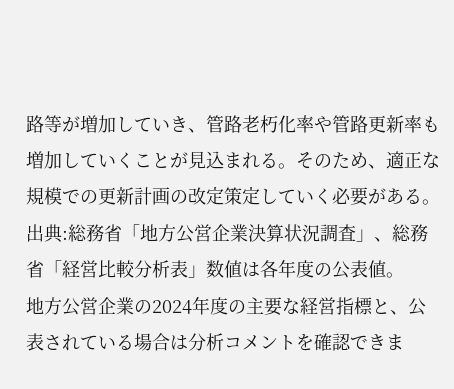路等が増加していき、管路老朽化率や管路更新率も増加していくことが見込まれる。そのため、適正な規模での更新計画の改定策定していく必要がある。
出典:総務省「地方公営企業決算状況調査」、総務省「経営比較分析表」数値は各年度の公表値。
地方公営企業の2024年度の主要な経営指標と、公表されている場合は分析コメントを確認できま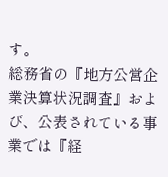す。
総務省の『地方公営企業決算状況調査』および、公表されている事業では『経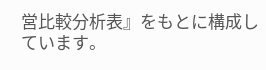営比較分析表』をもとに構成しています。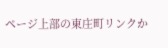ページ上部の東庄町リンクか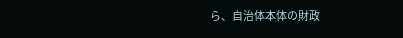ら、自治体本体の財政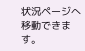状況ページへ移動できます。